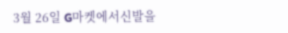3월 26일 G마켓에서신발을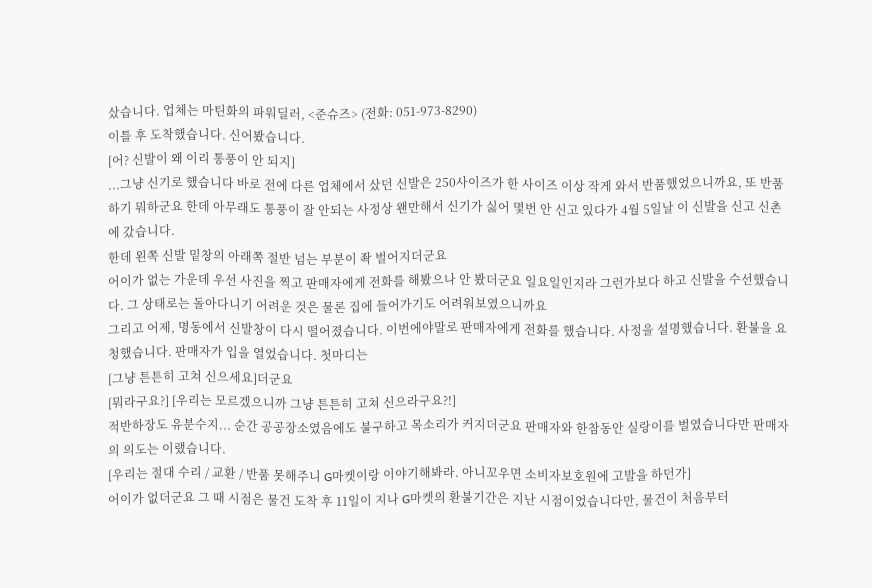샀습니다. 업체는 마틴화의 파워딜러, <준슈즈> (전화: 051-973-8290)
이틀 후 도착했습니다. 신어봤습니다.
[어? 신발이 왜 이리 통풍이 안 되지]
...그냥 신기로 했습니다 바로 전에 다른 업체에서 샀던 신발은 250사이즈가 한 사이즈 이상 작게 와서 반품했었으니까요, 또 반품하기 뭐하군요 한데 아무래도 통풍이 잘 안되는 사정상 왠만해서 신기가 싫어 몇번 안 신고 있다가 4월 5일날 이 신발을 신고 신촌에 갔습니다.
한데 왼쪽 신발 밑창의 아래쪽 절반 넘는 부분이 좍 벌어지더군요
어이가 없는 가운데 우선 사진을 찍고 판매자에게 전화를 해봤으나 안 봤더군요 일요일인지라 그런가보다 하고 신발을 수선했습니다. 그 상태로는 돌아다니기 어려운 것은 물론 집에 들어가기도 어려워보였으니까요
그리고 어제, 명동에서 신발창이 다시 떨어졌습니다. 이번에야말로 판매자에게 전화를 했습니다. 사정을 설명했습니다. 환불을 요청했습니다. 판매자가 입을 열었습니다. 첫마디는
[그냥 튼튼히 고쳐 신으세요]더군요
[뭐라구요?] [우리는 모르겠으니까 그냥 튼튼히 고쳐 신으라구요?!]
적반하장도 유분수지... 순간 공공장소였음에도 불구하고 목소리가 커지더군요 판매자와 한참동안 실랑이를 벌였습니다만 판매자의 의도는 이랬습니다.
[우리는 절대 수리 / 교환 / 반품 못해주니 G마켓이랑 이야기해봐라. 아니꼬우면 소비자보호원에 고발을 하던가]
어이가 없더군요 그 때 시점은 물건 도착 후 11일이 지나 G마켓의 환불기간은 지난 시점이었습니다만, 물건이 처음부터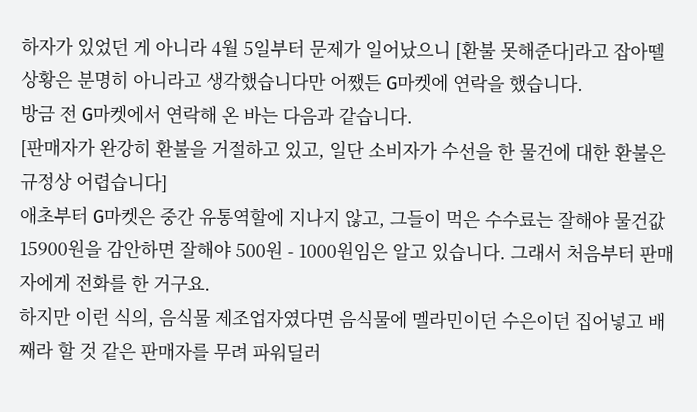하자가 있었던 게 아니라 4월 5일부터 문제가 일어났으니 [환불 못해준다]라고 잡아뗄 상황은 분명히 아니라고 생각했습니다만 어쨌든 G마켓에 연락을 했습니다.
방금 전 G마켓에서 연락해 온 바는 다음과 같습니다.
[판매자가 완강히 환불을 거절하고 있고, 일단 소비자가 수선을 한 물건에 대한 환불은 규정상 어렵습니다]
애초부터 G마켓은 중간 유통역할에 지나지 않고, 그들이 먹은 수수료는 잘해야 물건값 15900원을 감안하면 잘해야 500원 - 1000원임은 알고 있습니다. 그래서 처음부터 판매자에게 전화를 한 거구요.
하지만 이런 식의, 음식물 제조업자였다면 음식물에 멜라민이던 수은이던 집어넣고 배째라 할 것 같은 판매자를 무려 파워딜러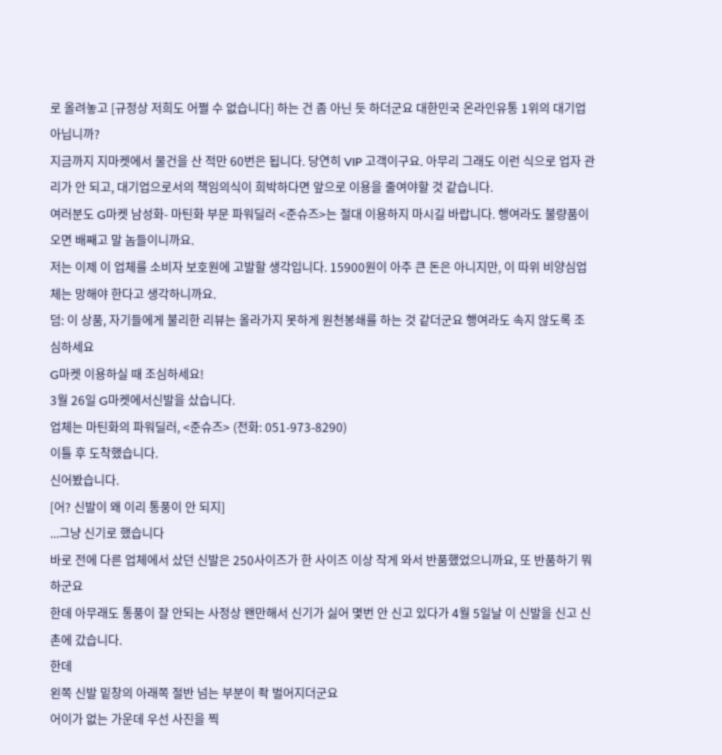로 올려놓고 [규정상 저희도 어쩔 수 없습니다] 하는 건 좀 아닌 듯 하더군요 대한민국 온라인유통 1위의 대기업 아닙니까?
지금까지 지마켓에서 물건을 산 적만 60번은 됩니다. 당연히 VIP 고객이구요. 아무리 그래도 이런 식으로 업자 관리가 안 되고, 대기업으로서의 책임의식이 희박하다면 앞으로 이용을 줄여야할 것 같습니다.
여러분도 G마켓 남성화- 마틴화 부문 파워딜러 <준슈즈>는 절대 이용하지 마시길 바랍니다. 행여라도 불량품이 오면 배째고 말 놈들이니까요.
저는 이제 이 업체를 소비자 보호원에 고발할 생각입니다. 15900원이 아주 큰 돈은 아니지만, 이 따위 비양심업체는 망해야 한다고 생각하니까요.
덤: 이 상품, 자기들에게 불리한 리뷰는 올라가지 못하게 원천봉쇄를 하는 것 같더군요 행여라도 속지 않도록 조심하세요
G마켓 이용하실 때 조심하세요!
3월 26일 G마켓에서신발을 샀습니다.
업체는 마틴화의 파워딜러, <준슈즈> (전화: 051-973-8290)
이틀 후 도착했습니다.
신어봤습니다.
[어? 신발이 왜 이리 통풍이 안 되지]
...그냥 신기로 했습니다
바로 전에 다른 업체에서 샀던 신발은 250사이즈가 한 사이즈 이상 작게 와서 반품했었으니까요, 또 반품하기 뭐하군요
한데 아무래도 통풍이 잘 안되는 사정상 왠만해서 신기가 싫어 몇번 안 신고 있다가 4월 5일날 이 신발을 신고 신촌에 갔습니다.
한데
왼쪽 신발 밑창의 아래쪽 절반 넘는 부분이 좍 벌어지더군요
어이가 없는 가운데 우선 사진을 찍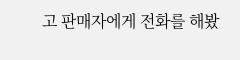고 판매자에게 전화를 해봤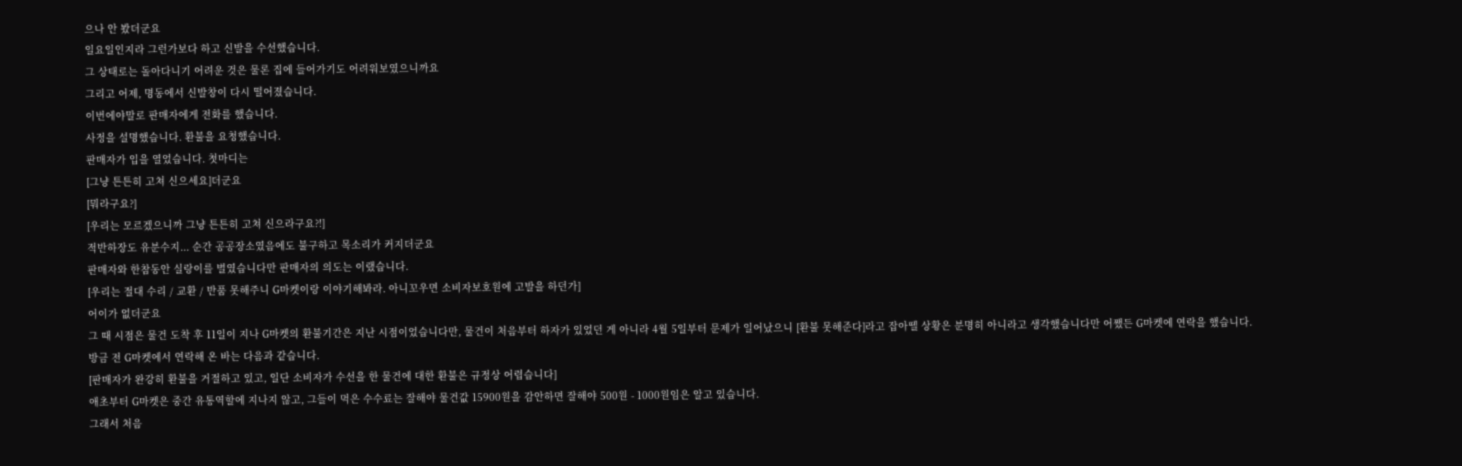으나 안 봤더군요
일요일인지라 그런가보다 하고 신발을 수선했습니다.
그 상태로는 돌아다니기 어려운 것은 물론 집에 들어가기도 어려워보였으니까요
그리고 어제, 명동에서 신발창이 다시 떨어졌습니다.
이번에야말로 판매자에게 전화를 했습니다.
사정을 설명했습니다. 환불을 요청했습니다.
판매자가 입을 열었습니다. 첫마디는
[그냥 튼튼히 고쳐 신으세요]더군요
[뭐라구요?]
[우리는 모르겠으니까 그냥 튼튼히 고쳐 신으라구요?!]
적반하장도 유분수지... 순간 공공장소였음에도 불구하고 목소리가 커지더군요
판매자와 한참동안 실랑이를 벌였습니다만 판매자의 의도는 이랬습니다.
[우리는 절대 수리 / 교환 / 반품 못해주니 G마켓이랑 이야기해봐라. 아니꼬우면 소비자보호원에 고발을 하던가]
어이가 없더군요
그 때 시점은 물건 도착 후 11일이 지나 G마켓의 환불기간은 지난 시점이었습니다만, 물건이 처음부터 하자가 있었던 게 아니라 4월 5일부터 문제가 일어났으니 [환불 못해준다]라고 잡아뗄 상황은 분명히 아니라고 생각했습니다만 어쨌든 G마켓에 연락을 했습니다.
방금 전 G마켓에서 연락해 온 바는 다음과 같습니다.
[판매자가 완강히 환불을 거절하고 있고, 일단 소비자가 수선을 한 물건에 대한 환불은 규정상 어렵습니다]
애초부터 G마켓은 중간 유통역할에 지나지 않고, 그들이 먹은 수수료는 잘해야 물건값 15900원을 감안하면 잘해야 500원 - 1000원임은 알고 있습니다.
그래서 처음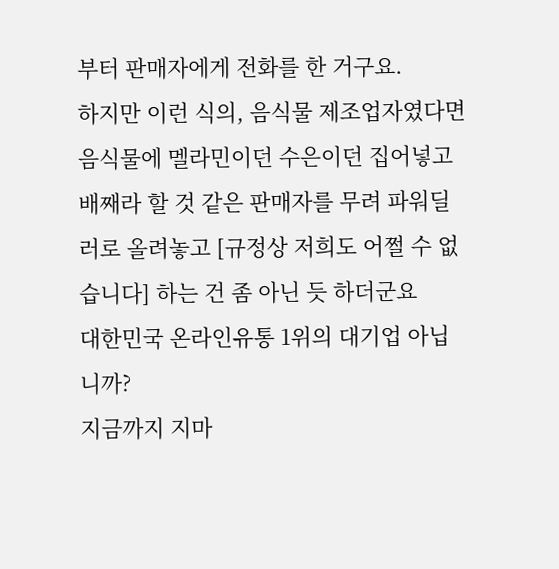부터 판매자에게 전화를 한 거구요.
하지만 이런 식의, 음식물 제조업자였다면 음식물에 멜라민이던 수은이던 집어넣고 배째라 할 것 같은 판매자를 무려 파워딜러로 올려놓고 [규정상 저희도 어쩔 수 없습니다] 하는 건 좀 아닌 듯 하더군요
대한민국 온라인유통 1위의 대기업 아닙니까?
지금까지 지마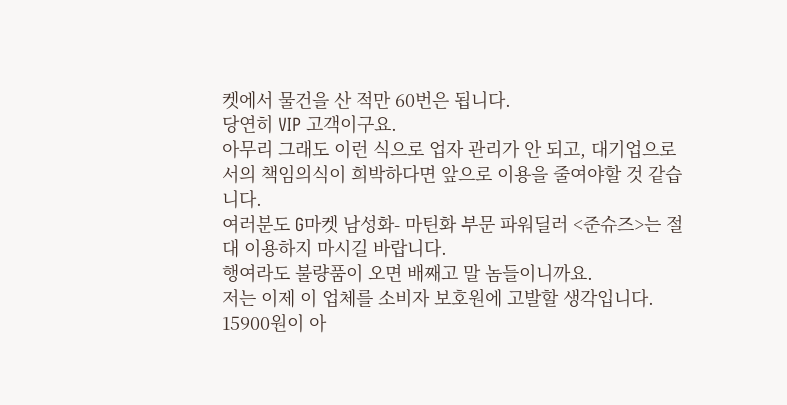켓에서 물건을 산 적만 60번은 됩니다.
당연히 VIP 고객이구요.
아무리 그래도 이런 식으로 업자 관리가 안 되고, 대기업으로서의 책임의식이 희박하다면 앞으로 이용을 줄여야할 것 같습니다.
여러분도 G마켓 남성화- 마틴화 부문 파워딜러 <준슈즈>는 절대 이용하지 마시길 바랍니다.
행여라도 불량품이 오면 배째고 말 놈들이니까요.
저는 이제 이 업체를 소비자 보호원에 고발할 생각입니다.
15900원이 아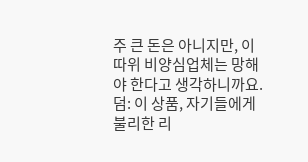주 큰 돈은 아니지만, 이 따위 비양심업체는 망해야 한다고 생각하니까요.
덤: 이 상품, 자기들에게 불리한 리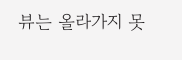뷰는 올라가지 못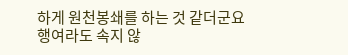하게 원천봉쇄를 하는 것 같더군요
행여라도 속지 않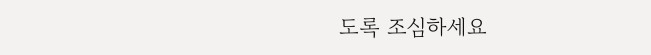도록 조심하세요